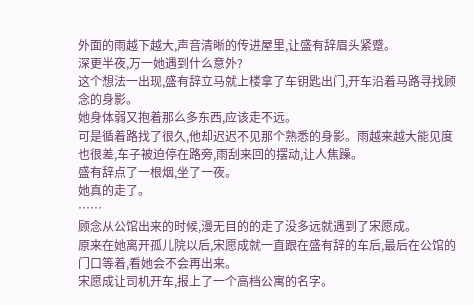外面的雨越下越大,声音清晰的传进屋里,让盛有辞眉头紧蹙。
深更半夜,万一她遇到什么意外?
这个想法一出现,盛有辞立马就上楼拿了车钥匙出门,开车沿着马路寻找顾念的身影。
她身体弱又抱着那么多东西,应该走不远。
可是循着路找了很久,他却迟迟不见那个熟悉的身影。雨越来越大能见度也很差,车子被迫停在路旁,雨刮来回的摆动,让人焦躁。
盛有辞点了一根烟,坐了一夜。
她真的走了。
……
顾念从公馆出来的时候,漫无目的的走了没多远就遇到了宋愿成。
原来在她离开孤儿院以后,宋愿成就一直跟在盛有辞的车后,最后在公馆的门口等着,看她会不会再出来。
宋愿成让司机开车,报上了一个高档公寓的名字。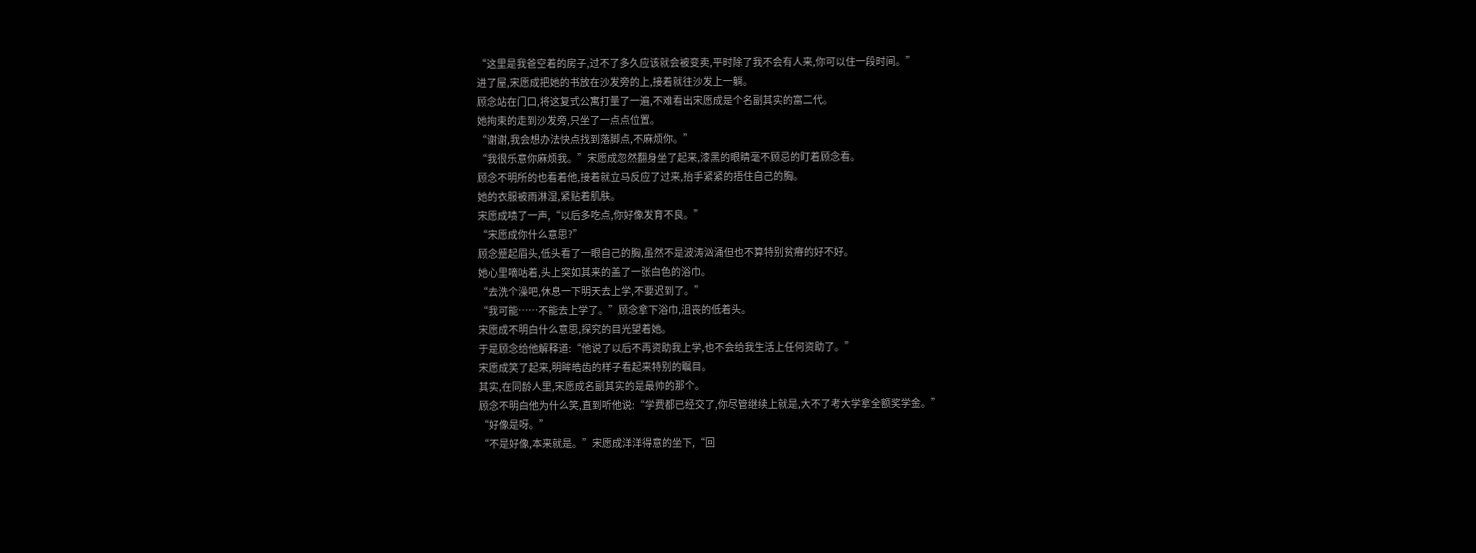“这里是我爸空着的房子,过不了多久应该就会被变卖,平时除了我不会有人来,你可以住一段时间。”
进了屋,宋愿成把她的书放在沙发旁的上,接着就往沙发上一躺。
顾念站在门口,将这复式公寓打量了一遍,不难看出宋愿成是个名副其实的富二代。
她拘束的走到沙发旁,只坐了一点点位置。
“谢谢,我会想办法快点找到落脚点,不麻烦你。”
“我很乐意你麻烦我。”宋愿成忽然翻身坐了起来,漆黑的眼睛毫不顾忌的盯着顾念看。
顾念不明所的也看着他,接着就立马反应了过来,抬手紧紧的捂住自己的胸。
她的衣服被雨淋湿,紧贴着肌肤。
宋愿成啧了一声,“以后多吃点,你好像发育不良。”
“宋愿成你什么意思?”
顾念蹙起眉头,低头看了一眼自己的胸,虽然不是波涛汹涌但也不算特别贫瘠的好不好。
她心里嘀咕着,头上突如其来的盖了一张白色的浴巾。
“去洗个澡吧,休息一下明天去上学,不要迟到了。”
“我可能……不能去上学了。”顾念拿下浴巾,沮丧的低着头。
宋愿成不明白什么意思,探究的目光望着她。
于是顾念给他解释道:“他说了以后不再资助我上学,也不会给我生活上任何资助了。”
宋愿成笑了起来,明眸皓齿的样子看起来特别的瞩目。
其实,在同龄人里,宋愿成名副其实的是最帅的那个。
顾念不明白他为什么笑,直到听他说:“学费都已经交了,你尽管继续上就是,大不了考大学拿全额奖学金。”
“好像是呀。”
“不是好像,本来就是。”宋愿成洋洋得意的坐下,“回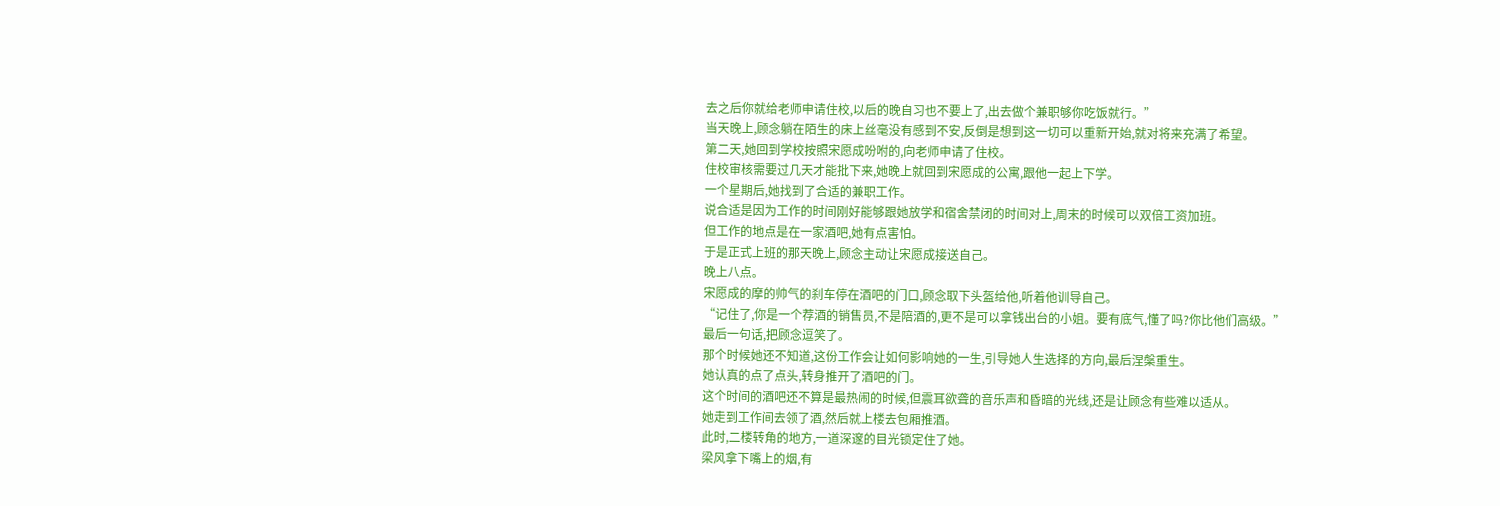去之后你就给老师申请住校,以后的晚自习也不要上了,出去做个兼职够你吃饭就行。”
当天晚上,顾念躺在陌生的床上丝毫没有感到不安,反倒是想到这一切可以重新开始,就对将来充满了希望。
第二天,她回到学校按照宋愿成吩咐的,向老师申请了住校。
住校审核需要过几天才能批下来,她晚上就回到宋愿成的公寓,跟他一起上下学。
一个星期后,她找到了合适的兼职工作。
说合适是因为工作的时间刚好能够跟她放学和宿舍禁闭的时间对上,周末的时候可以双倍工资加班。
但工作的地点是在一家酒吧,她有点害怕。
于是正式上班的那天晚上,顾念主动让宋愿成接送自己。
晚上八点。
宋愿成的摩的帅气的刹车停在酒吧的门口,顾念取下头盔给他,听着他训导自己。
“记住了,你是一个荐酒的销售员,不是陪酒的,更不是可以拿钱出台的小姐。要有底气,懂了吗?你比他们高级。”
最后一句话,把顾念逗笑了。
那个时候她还不知道,这份工作会让如何影响她的一生,引导她人生选择的方向,最后涅槃重生。
她认真的点了点头,转身推开了酒吧的门。
这个时间的酒吧还不算是最热闹的时候,但震耳欲聋的音乐声和昏暗的光线,还是让顾念有些难以适从。
她走到工作间去领了酒,然后就上楼去包厢推酒。
此时,二楼转角的地方,一道深邃的目光锁定住了她。
梁风拿下嘴上的烟,有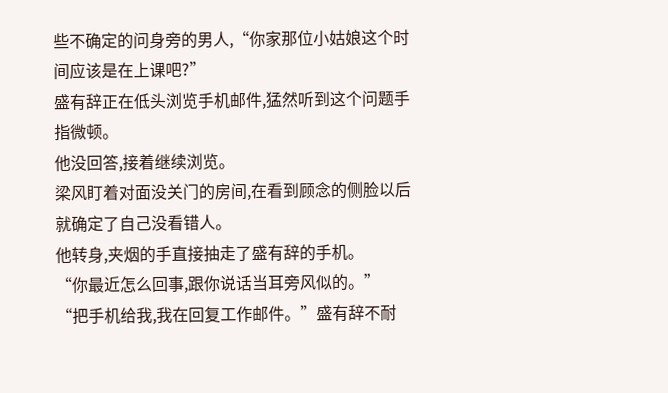些不确定的问身旁的男人,“你家那位小姑娘这个时间应该是在上课吧?”
盛有辞正在低头浏览手机邮件,猛然听到这个问题手指微顿。
他没回答,接着继续浏览。
梁风盯着对面没关门的房间,在看到顾念的侧脸以后就确定了自己没看错人。
他转身,夹烟的手直接抽走了盛有辞的手机。
“你最近怎么回事,跟你说话当耳旁风似的。”
“把手机给我,我在回复工作邮件。”盛有辞不耐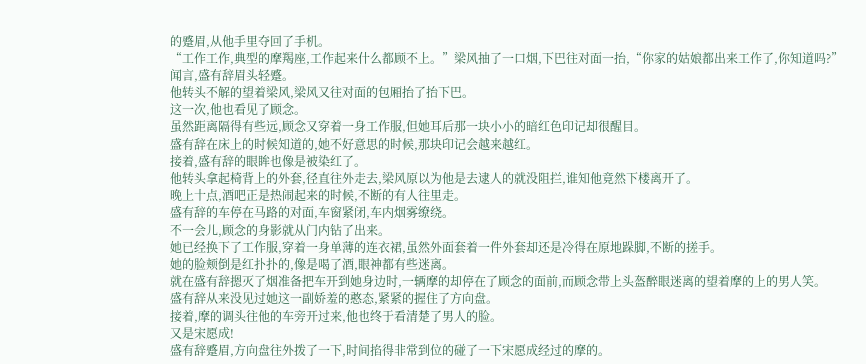的蹙眉,从他手里夺回了手机。
“工作工作,典型的摩羯座,工作起来什么都顾不上。”梁风抽了一口烟,下巴往对面一抬,“你家的姑娘都出来工作了,你知道吗?”
闻言,盛有辞眉头轻蹙。
他转头不解的望着梁风,梁风又往对面的包厢抬了抬下巴。
这一次,他也看见了顾念。
虽然距离隔得有些远,顾念又穿着一身工作服,但她耳后那一块小小的暗红色印记却很醒目。
盛有辞在床上的时候知道的,她不好意思的时候,那块印记会越来越红。
接着,盛有辞的眼眸也像是被染红了。
他转头拿起椅背上的外套,径直往外走去,梁风原以为他是去逮人的就没阻拦,谁知他竟然下楼离开了。
晚上十点,酒吧正是热闹起来的时候,不断的有人往里走。
盛有辞的车停在马路的对面,车窗紧闭,车内烟雾缭绕。
不一会儿,顾念的身影就从门内钻了出来。
她已经换下了工作服,穿着一身单薄的连衣裙,虽然外面套着一件外套却还是冷得在原地跺脚,不断的搓手。
她的脸颊倒是红扑扑的,像是喝了酒,眼神都有些迷离。
就在盛有辞摁灭了烟准备把车开到她身边时,一辆摩的却停在了顾念的面前,而顾念带上头盔醉眼迷离的望着摩的上的男人笑。
盛有辞从来没见过她这一副娇羞的憨态,紧紧的握住了方向盘。
接着,摩的调头往他的车旁开过来,他也终于看清楚了男人的脸。
又是宋愿成!
盛有辞蹙眉,方向盘往外拨了一下,时间掐得非常到位的碰了一下宋愿成经过的摩的。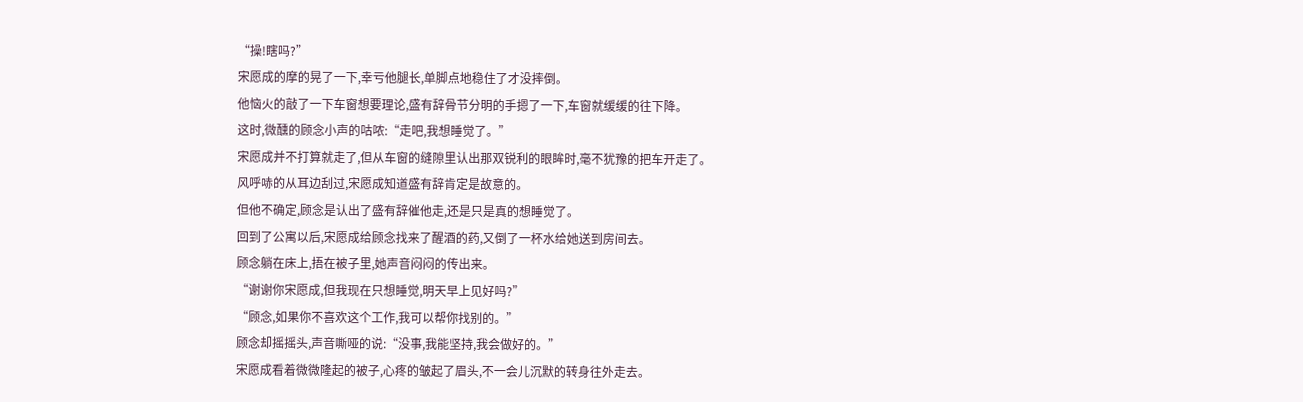“操!瞎吗?”
宋愿成的摩的晃了一下,幸亏他腿长,单脚点地稳住了才没摔倒。
他恼火的敲了一下车窗想要理论,盛有辞骨节分明的手摁了一下,车窗就缓缓的往下降。
这时,微醺的顾念小声的咕哝:“走吧,我想睡觉了。”
宋愿成并不打算就走了,但从车窗的缝隙里认出那双锐利的眼眸时,毫不犹豫的把车开走了。
风呼哧的从耳边刮过,宋愿成知道盛有辞肯定是故意的。
但他不确定,顾念是认出了盛有辞催他走,还是只是真的想睡觉了。
回到了公寓以后,宋愿成给顾念找来了醒酒的药,又倒了一杯水给她送到房间去。
顾念躺在床上,捂在被子里,她声音闷闷的传出来。
“谢谢你宋愿成,但我现在只想睡觉,明天早上见好吗?”
“顾念,如果你不喜欢这个工作,我可以帮你找别的。”
顾念却摇摇头,声音嘶哑的说:“没事,我能坚持,我会做好的。”
宋愿成看着微微隆起的被子,心疼的皱起了眉头,不一会儿沉默的转身往外走去。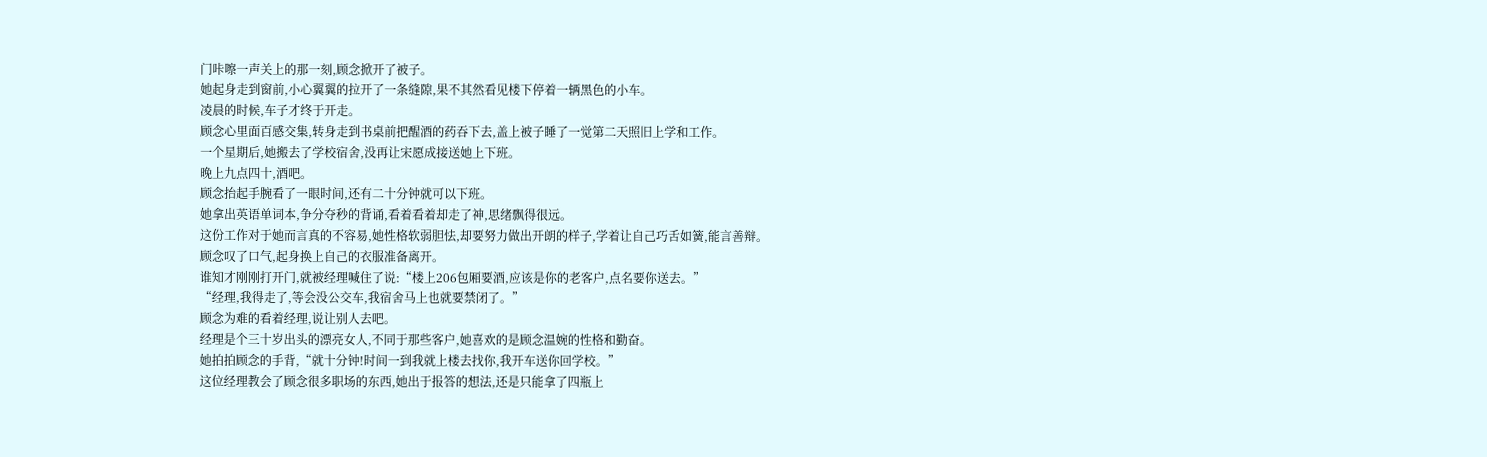门咔嚓一声关上的那一刻,顾念掀开了被子。
她起身走到窗前,小心翼翼的拉开了一条缝隙,果不其然看见楼下停着一辆黑色的小车。
凌晨的时候,车子才终于开走。
顾念心里面百感交集,转身走到书桌前把醒酒的药吞下去,盖上被子睡了一觉第二天照旧上学和工作。
一个星期后,她搬去了学校宿舍,没再让宋愿成接送她上下班。
晚上九点四十,酒吧。
顾念抬起手腕看了一眼时间,还有二十分钟就可以下班。
她拿出英语单词本,争分夺秒的背诵,看着看着却走了神,思绪飘得很远。
这份工作对于她而言真的不容易,她性格软弱胆怯,却要努力做出开朗的样子,学着让自己巧舌如簧,能言善辩。
顾念叹了口气,起身换上自己的衣服准备离开。
谁知才刚刚打开门,就被经理喊住了说:“楼上206包厢要酒,应该是你的老客户,点名要你送去。”
“经理,我得走了,等会没公交车,我宿舍马上也就要禁闭了。”
顾念为难的看着经理,说让别人去吧。
经理是个三十岁出头的漂亮女人,不同于那些客户,她喜欢的是顾念温婉的性格和勤奋。
她拍拍顾念的手背,“就十分钟!时间一到我就上楼去找你,我开车送你回学校。”
这位经理教会了顾念很多职场的东西,她出于报答的想法,还是只能拿了四瓶上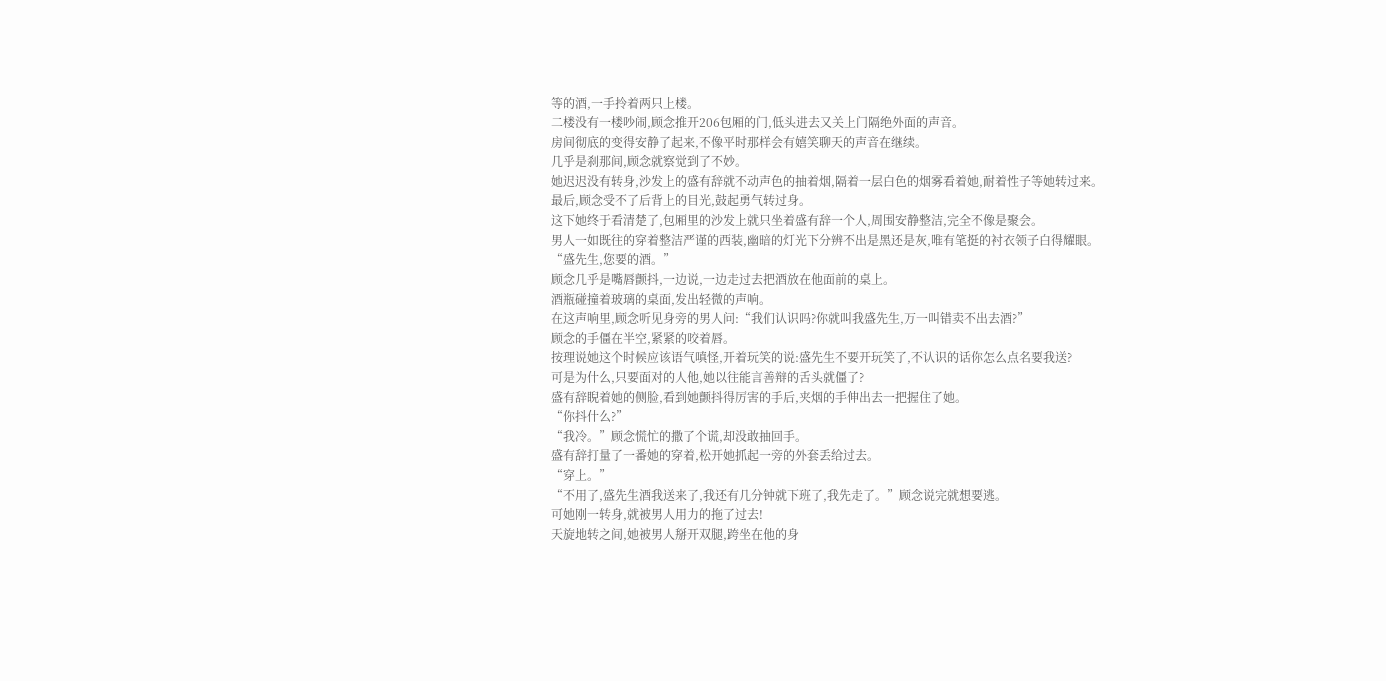等的酒,一手拎着两只上楼。
二楼没有一楼吵闹,顾念推开206包厢的门,低头进去又关上门隔绝外面的声音。
房间彻底的变得安静了起来,不像平时那样会有嬉笑聊天的声音在继续。
几乎是刹那间,顾念就察觉到了不妙。
她迟迟没有转身,沙发上的盛有辞就不动声色的抽着烟,隔着一层白色的烟雾看着她,耐着性子等她转过来。
最后,顾念受不了后背上的目光,鼓起勇气转过身。
这下她终于看清楚了,包厢里的沙发上就只坐着盛有辞一个人,周围安静整洁,完全不像是聚会。
男人一如既往的穿着整洁严谨的西装,幽暗的灯光下分辨不出是黑还是灰,唯有笔挺的衬衣领子白得耀眼。
“盛先生,您要的酒。”
顾念几乎是嘴唇颤抖,一边说,一边走过去把酒放在他面前的桌上。
酒瓶碰撞着玻璃的桌面,发出轻微的声响。
在这声响里,顾念听见身旁的男人问:“我们认识吗?你就叫我盛先生,万一叫错卖不出去酒?”
顾念的手僵在半空,紧紧的咬着唇。
按理说她这个时候应该语气嗔怪,开着玩笑的说:盛先生不要开玩笑了,不认识的话你怎么点名要我送?
可是为什么,只要面对的人他,她以往能言善辩的舌头就僵了?
盛有辞睨着她的侧脸,看到她颤抖得厉害的手后,夹烟的手伸出去一把握住了她。
“你抖什么?”
“我冷。”顾念慌忙的撒了个谎,却没敢抽回手。
盛有辞打量了一番她的穿着,松开她抓起一旁的外套丢给过去。
“穿上。”
“不用了,盛先生酒我送来了,我还有几分钟就下班了,我先走了。”顾念说完就想要逃。
可她刚一转身,就被男人用力的拖了过去!
天旋地转之间,她被男人掰开双腿,跨坐在他的身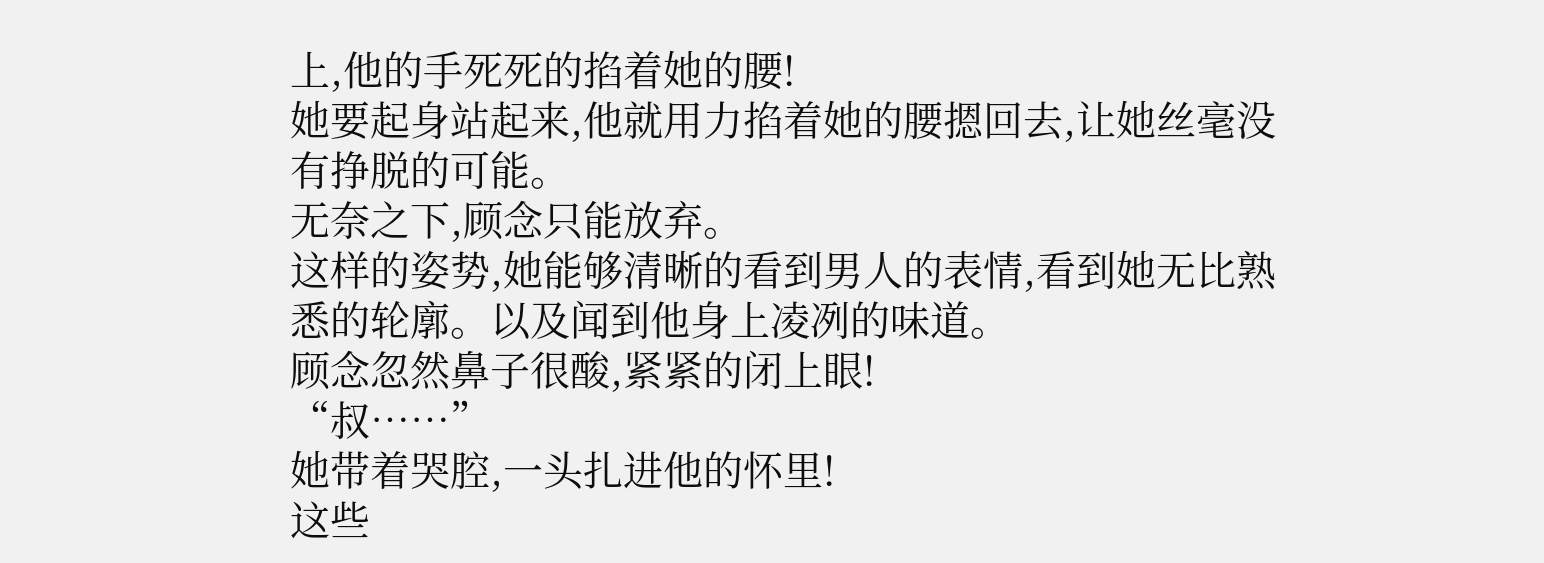上,他的手死死的掐着她的腰!
她要起身站起来,他就用力掐着她的腰摁回去,让她丝毫没有挣脱的可能。
无奈之下,顾念只能放弃。
这样的姿势,她能够清晰的看到男人的表情,看到她无比熟悉的轮廓。以及闻到他身上凌冽的味道。
顾念忽然鼻子很酸,紧紧的闭上眼!
“叔……”
她带着哭腔,一头扎进他的怀里!
这些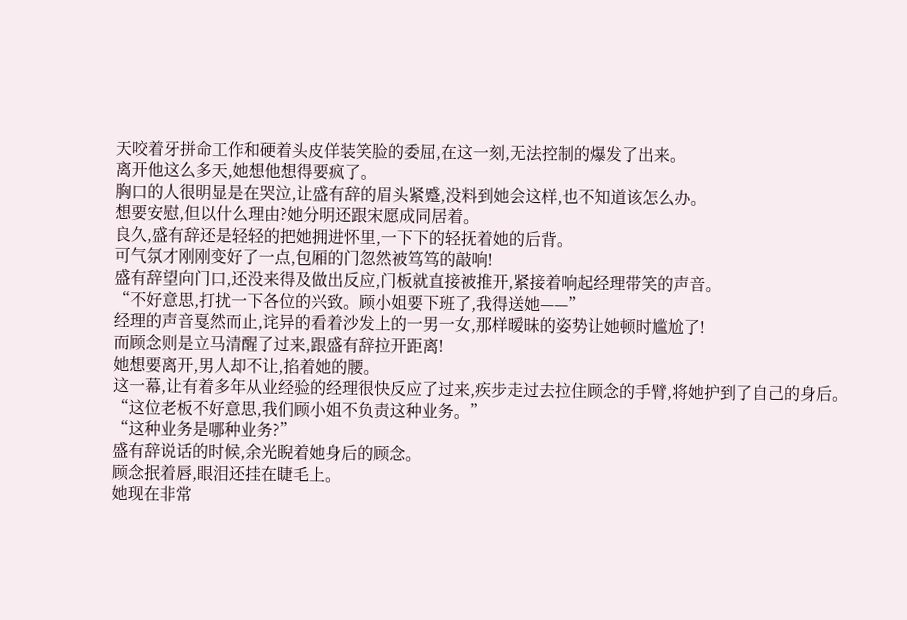天咬着牙拼命工作和硬着头皮佯装笑脸的委屈,在这一刻,无法控制的爆发了出来。
离开他这么多天,她想他想得要疯了。
胸口的人很明显是在哭泣,让盛有辞的眉头紧蹙,没料到她会这样,也不知道该怎么办。
想要安慰,但以什么理由?她分明还跟宋愿成同居着。
良久,盛有辞还是轻轻的把她拥进怀里,一下下的轻抚着她的后背。
可气氛才刚刚变好了一点,包厢的门忽然被笃笃的敲响!
盛有辞望向门口,还没来得及做出反应,门板就直接被推开,紧接着响起经理带笑的声音。
“不好意思,打扰一下各位的兴致。顾小姐要下班了,我得送她——”
经理的声音戛然而止,诧异的看着沙发上的一男一女,那样暧昧的姿势让她顿时尴尬了!
而顾念则是立马清醒了过来,跟盛有辞拉开距离!
她想要离开,男人却不让,掐着她的腰。
这一幕,让有着多年从业经验的经理很快反应了过来,疾步走过去拉住顾念的手臂,将她护到了自己的身后。
“这位老板不好意思,我们顾小姐不负责这种业务。”
“这种业务是哪种业务?”
盛有辞说话的时候,余光睨着她身后的顾念。
顾念抿着唇,眼泪还挂在睫毛上。
她现在非常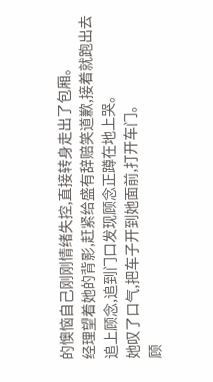的懊恼自己刚刚情绪失控,直接转身走出了包厢。
经理望着她的背影,赶紧给盛有辞赔笑道歉,接着就跑出去追上顾念,追到门口发现顾念正蹲在地上哭。
她叹了口气,把车子开到她面前,打开车门。
顾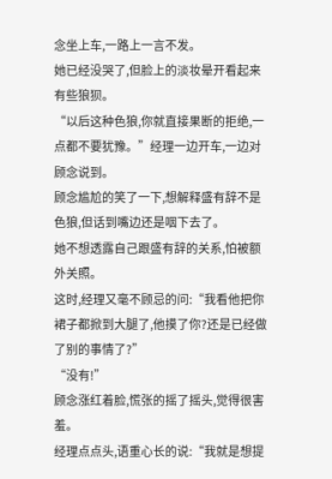念坐上车,一路上一言不发。
她已经没哭了,但脸上的淡妆晕开看起来有些狼狈。
“以后这种色狼,你就直接果断的拒绝,一点都不要犹豫。”经理一边开车,一边对顾念说到。
顾念尴尬的笑了一下,想解释盛有辞不是色狼,但话到嘴边还是咽下去了。
她不想透露自己跟盛有辞的关系,怕被额外关照。
这时,经理又毫不顾忌的问:“我看他把你裙子都掀到大腿了,他摸了你?还是已经做了别的事情了?”
“没有!”
顾念涨红着脸,慌张的摇了摇头,觉得很害羞。
经理点点头,语重心长的说:“我就是想提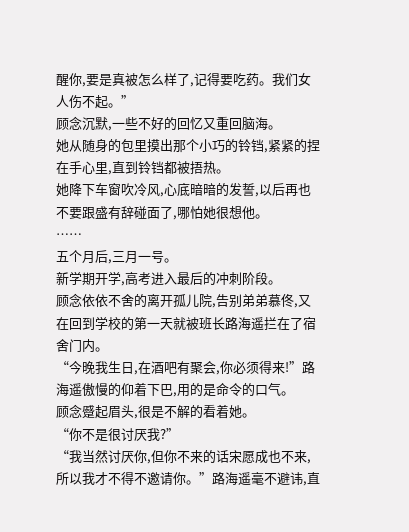醒你,要是真被怎么样了,记得要吃药。我们女人伤不起。”
顾念沉默,一些不好的回忆又重回脑海。
她从随身的包里摸出那个小巧的铃铛,紧紧的捏在手心里,直到铃铛都被捂热。
她降下车窗吹冷风,心底暗暗的发誓,以后再也不要跟盛有辞碰面了,哪怕她很想他。
……
五个月后,三月一号。
新学期开学,高考进入最后的冲刺阶段。
顾念依依不舍的离开孤儿院,告别弟弟慕佟,又在回到学校的第一天就被班长路海遥拦在了宿舍门内。
“今晚我生日,在酒吧有聚会,你必须得来!”路海遥傲慢的仰着下巴,用的是命令的口气。
顾念蹙起眉头,很是不解的看着她。
“你不是很讨厌我?”
“我当然讨厌你,但你不来的话宋愿成也不来,所以我才不得不邀请你。”路海遥毫不避讳,直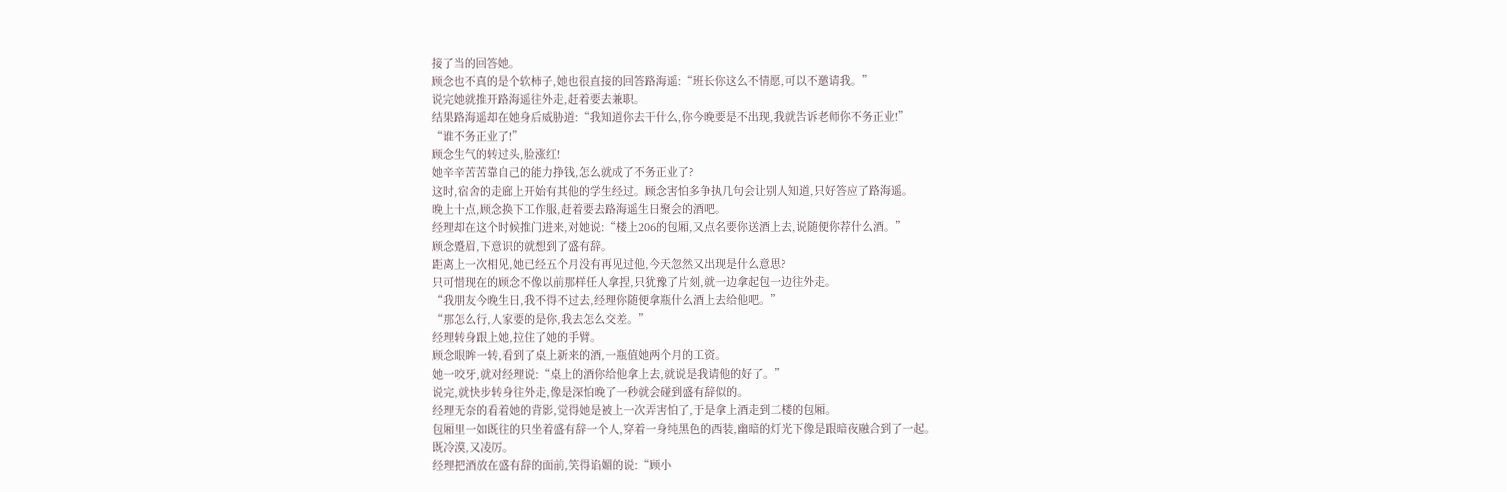接了当的回答她。
顾念也不真的是个软柿子,她也很直接的回答路海遥:“班长你这么不情愿,可以不邀请我。”
说完她就推开路海遥往外走,赶着要去兼职。
结果路海遥却在她身后威胁道:“我知道你去干什么,你今晚要是不出现,我就告诉老师你不务正业!”
“谁不务正业了!”
顾念生气的转过头,脸涨红!
她辛辛苦苦靠自己的能力挣钱,怎么就成了不务正业了?
这时,宿舍的走廊上开始有其他的学生经过。顾念害怕多争执几句会让别人知道,只好答应了路海遥。
晚上十点,顾念换下工作服,赶着要去路海遥生日聚会的酒吧。
经理却在这个时候推门进来,对她说:“楼上206的包厢,又点名要你送酒上去,说随便你荐什么酒。”
顾念蹙眉,下意识的就想到了盛有辞。
距离上一次相见,她已经五个月没有再见过他,今天忽然又出现是什么意思?
只可惜现在的顾念不像以前那样任人拿捏,只犹豫了片刻,就一边拿起包一边往外走。
“我朋友今晚生日,我不得不过去,经理你随便拿瓶什么酒上去给他吧。”
“那怎么行,人家要的是你,我去怎么交差。”
经理转身跟上她,拉住了她的手臂。
顾念眼眸一转,看到了桌上新来的酒,一瓶值她两个月的工资。
她一咬牙,就对经理说:“桌上的酒你给他拿上去,就说是我请他的好了。”
说完,就快步转身往外走,像是深怕晚了一秒就会碰到盛有辞似的。
经理无奈的看着她的背影,觉得她是被上一次弄害怕了,于是拿上酒走到二楼的包厢。
包厢里一如既往的只坐着盛有辞一个人,穿着一身纯黑色的西装,幽暗的灯光下像是跟暗夜融合到了一起。
既冷漠,又凌厉。
经理把酒放在盛有辞的面前,笑得谄媚的说:“顾小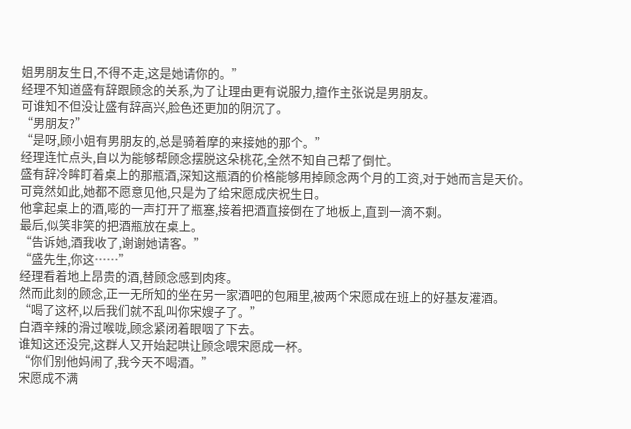姐男朋友生日,不得不走,这是她请你的。”
经理不知道盛有辞跟顾念的关系,为了让理由更有说服力,擅作主张说是男朋友。
可谁知不但没让盛有辞高兴,脸色还更加的阴沉了。
“男朋友?”
“是呀,顾小姐有男朋友的,总是骑着摩的来接她的那个。”
经理连忙点头,自以为能够帮顾念摆脱这朵桃花,全然不知自己帮了倒忙。
盛有辞冷眸盯着桌上的那瓶酒,深知这瓶酒的价格能够用掉顾念两个月的工资,对于她而言是天价。
可竟然如此,她都不愿意见他,只是为了给宋愿成庆祝生日。
他拿起桌上的酒,嘭的一声打开了瓶塞,接着把酒直接倒在了地板上,直到一滴不剩。
最后,似笑非笑的把酒瓶放在桌上。
“告诉她,酒我收了,谢谢她请客。”
“盛先生,你这……”
经理看着地上昂贵的酒,替顾念感到肉疼。
然而此刻的顾念,正一无所知的坐在另一家酒吧的包厢里,被两个宋愿成在班上的好基友灌酒。
“喝了这杯,以后我们就不乱叫你宋嫂子了。”
白酒辛辣的滑过喉咙,顾念紧闭着眼咽了下去。
谁知这还没完,这群人又开始起哄让顾念喂宋愿成一杯。
“你们别他妈闹了,我今天不喝酒。”
宋愿成不满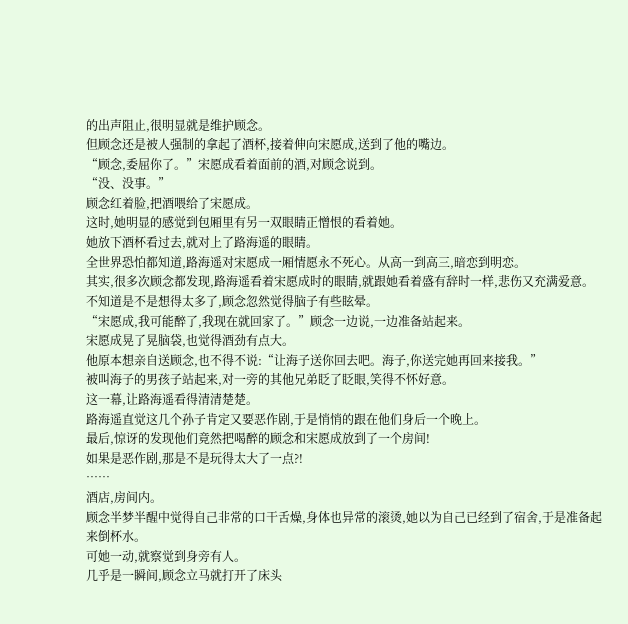的出声阻止,很明显就是维护顾念。
但顾念还是被人强制的拿起了酒杯,接着伸向宋愿成,送到了他的嘴边。
“顾念,委屈你了。”宋愿成看着面前的酒,对顾念说到。
“没、没事。”
顾念红着脸,把酒喂给了宋愿成。
这时,她明显的感觉到包厢里有另一双眼睛正憎恨的看着她。
她放下酒杯看过去,就对上了路海遥的眼睛。
全世界恐怕都知道,路海遥对宋愿成一厢情愿永不死心。从高一到高三,暗恋到明恋。
其实,很多次顾念都发现,路海遥看着宋愿成时的眼睛,就跟她看着盛有辞时一样,悲伤又充满爱意。
不知道是不是想得太多了,顾念忽然觉得脑子有些眩晕。
“宋愿成,我可能醉了,我现在就回家了。”顾念一边说,一边准备站起来。
宋愿成晃了晃脑袋,也觉得酒劲有点大。
他原本想亲自送顾念,也不得不说:“让海子送你回去吧。海子,你送完她再回来接我。”
被叫海子的男孩子站起来,对一旁的其他兄弟眨了眨眼,笑得不怀好意。
这一幕,让路海遥看得清清楚楚。
路海遥直觉这几个孙子肯定又要恶作剧,于是悄悄的跟在他们身后一个晚上。
最后,惊讶的发现他们竟然把喝醉的顾念和宋愿成放到了一个房间!
如果是恶作剧,那是不是玩得太大了一点?!
……
酒店,房间内。
顾念半梦半醒中觉得自己非常的口干舌燥,身体也异常的滚烫,她以为自己已经到了宿舍,于是准备起来倒杯水。
可她一动,就察觉到身旁有人。
几乎是一瞬间,顾念立马就打开了床头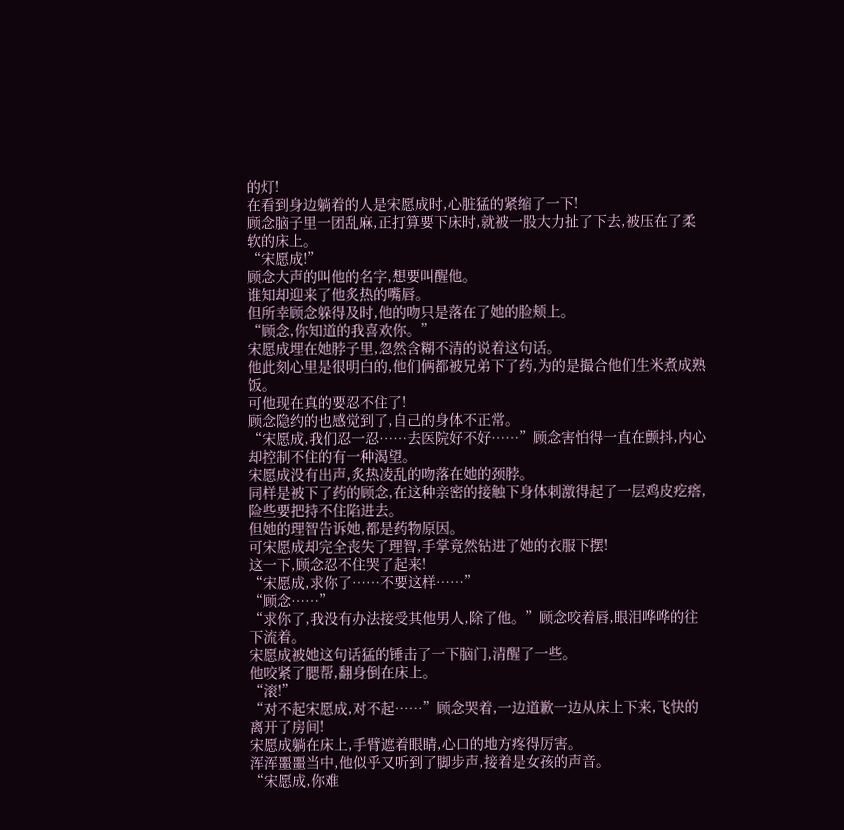的灯!
在看到身边躺着的人是宋愿成时,心脏猛的紧缩了一下!
顾念脑子里一团乱麻,正打算要下床时,就被一股大力扯了下去,被压在了柔软的床上。
“宋愿成!”
顾念大声的叫他的名字,想要叫醒他。
谁知却迎来了他炙热的嘴唇。
但所幸顾念躲得及时,他的吻只是落在了她的脸颊上。
“顾念,你知道的我喜欢你。”
宋愿成埋在她脖子里,忽然含糊不清的说着这句话。
他此刻心里是很明白的,他们俩都被兄弟下了药,为的是撮合他们生米煮成熟饭。
可他现在真的要忍不住了!
顾念隐约的也感觉到了,自己的身体不正常。
“宋愿成,我们忍一忍……去医院好不好……”顾念害怕得一直在颤抖,内心却控制不住的有一种渴望。
宋愿成没有出声,炙热凌乱的吻落在她的颈脖。
同样是被下了药的顾念,在这种亲密的接触下身体刺激得起了一层鸡皮疙瘩,险些要把持不住陷进去。
但她的理智告诉她,都是药物原因。
可宋愿成却完全丧失了理智,手掌竟然钻进了她的衣服下摆!
这一下,顾念忍不住哭了起来!
“宋愿成,求你了……不要这样……”
“顾念……”
“求你了,我没有办法接受其他男人,除了他。”顾念咬着唇,眼泪哗哗的往下流着。
宋愿成被她这句话猛的锤击了一下脑门,清醒了一些。
他咬紧了腮帮,翻身倒在床上。
“滚!”
“对不起宋愿成,对不起……”顾念哭着,一边道歉一边从床上下来,飞快的离开了房间!
宋愿成躺在床上,手臂遮着眼睛,心口的地方疼得厉害。
浑浑噩噩当中,他似乎又听到了脚步声,接着是女孩的声音。
“宋愿成,你难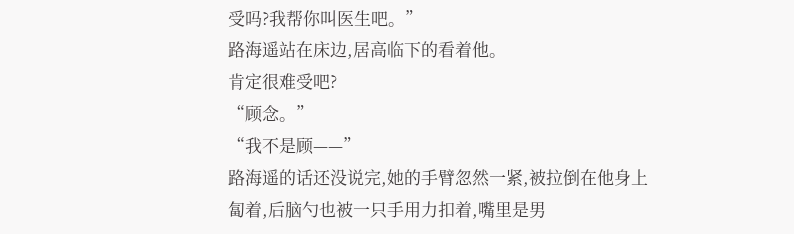受吗?我帮你叫医生吧。”
路海遥站在床边,居高临下的看着他。
肯定很难受吧?
“顾念。”
“我不是顾——”
路海遥的话还没说完,她的手臂忽然一紧,被拉倒在他身上匐着,后脑勺也被一只手用力扣着,嘴里是男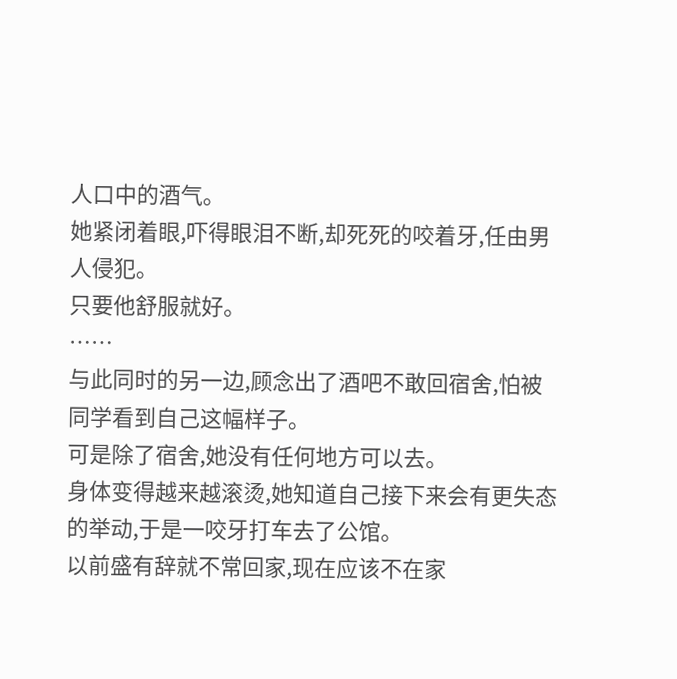人口中的酒气。
她紧闭着眼,吓得眼泪不断,却死死的咬着牙,任由男人侵犯。
只要他舒服就好。
……
与此同时的另一边,顾念出了酒吧不敢回宿舍,怕被同学看到自己这幅样子。
可是除了宿舍,她没有任何地方可以去。
身体变得越来越滚烫,她知道自己接下来会有更失态的举动,于是一咬牙打车去了公馆。
以前盛有辞就不常回家,现在应该不在家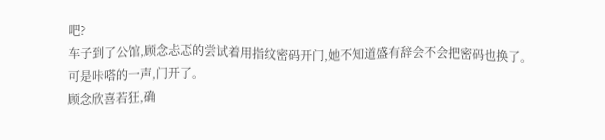吧?
车子到了公馆,顾念忐忑的尝试着用指纹密码开门,她不知道盛有辞会不会把密码也换了。
可是咔嗒的一声,门开了。
顾念欣喜若狂,确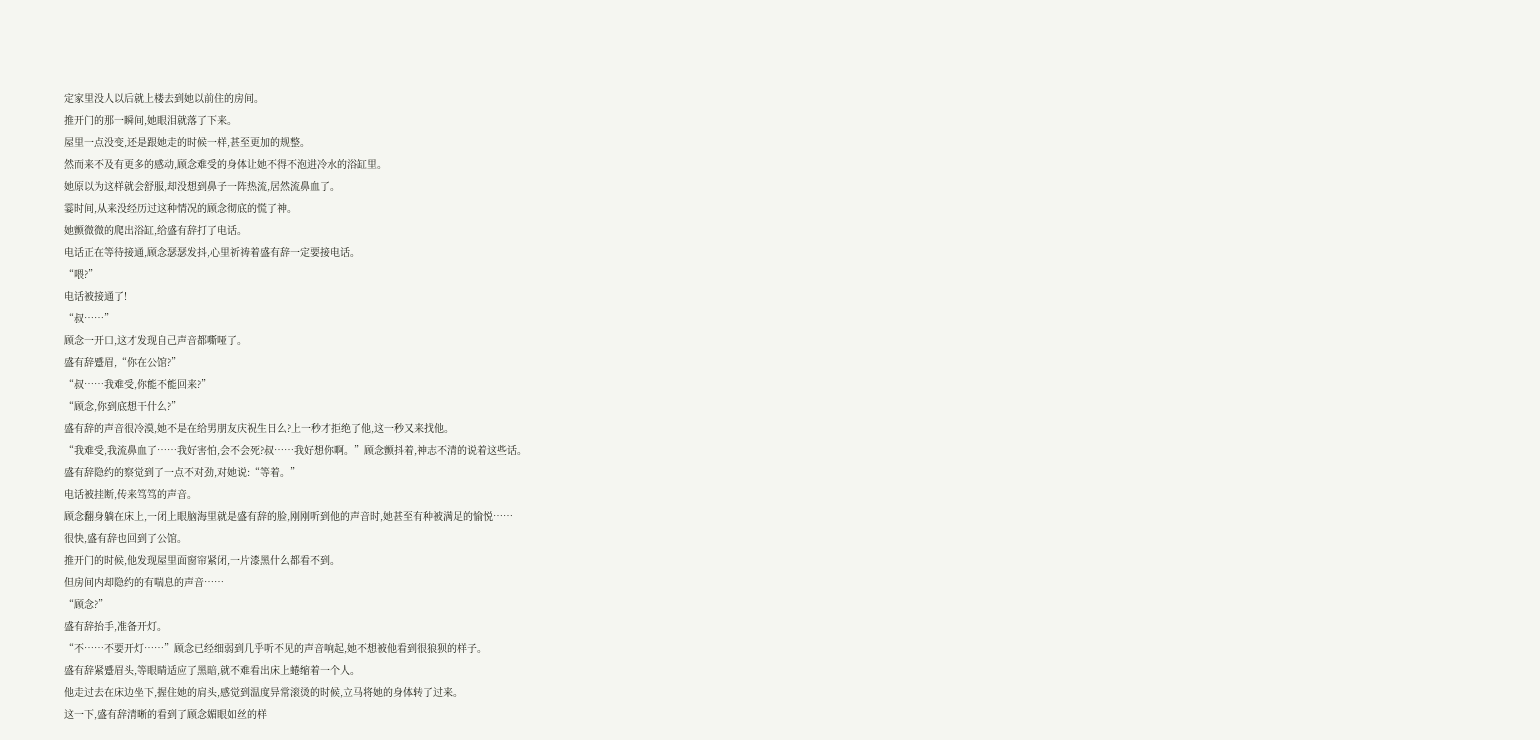定家里没人以后就上楼去到她以前住的房间。
推开门的那一瞬间,她眼泪就落了下来。
屋里一点没变,还是跟她走的时候一样,甚至更加的规整。
然而来不及有更多的感动,顾念难受的身体让她不得不泡进冷水的浴缸里。
她原以为这样就会舒服,却没想到鼻子一阵热流,居然流鼻血了。
霎时间,从来没经历过这种情况的顾念彻底的慌了神。
她颤微微的爬出浴缸,给盛有辞打了电话。
电话正在等待接通,顾念瑟瑟发抖,心里祈祷着盛有辞一定要接电话。
“喂?”
电话被接通了!
“叔……”
顾念一开口,这才发现自己声音都嘶哑了。
盛有辞蹙眉,“你在公馆?”
“叔……我难受,你能不能回来?”
“顾念,你到底想干什么?”
盛有辞的声音很冷漠,她不是在给男朋友庆祝生日么?上一秒才拒绝了他,这一秒又来找他。
“我难受,我流鼻血了……我好害怕,会不会死?叔……我好想你啊。”顾念颤抖着,神志不清的说着这些话。
盛有辞隐约的察觉到了一点不对劲,对她说:“等着。”
电话被挂断,传来笃笃的声音。
顾念翻身躺在床上,一闭上眼脑海里就是盛有辞的脸,刚刚听到他的声音时,她甚至有种被满足的愉悦……
很快,盛有辞也回到了公馆。
推开门的时候,他发现屋里面窗帘紧闭,一片漆黑什么都看不到。
但房间内却隐约的有喘息的声音……
“顾念?”
盛有辞抬手,准备开灯。
“不……不要开灯……”顾念已经细弱到几乎听不见的声音响起,她不想被他看到很狼狈的样子。
盛有辞紧蹙眉头,等眼睛适应了黑暗,就不难看出床上蜷缩着一个人。
他走过去在床边坐下,握住她的肩头,感觉到温度异常滚烫的时候,立马将她的身体转了过来。
这一下,盛有辞清晰的看到了顾念媚眼如丝的样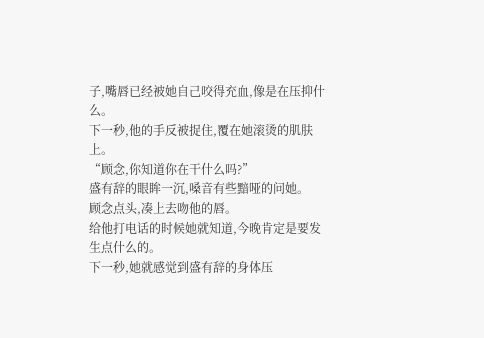子,嘴唇已经被她自己咬得充血,像是在压抑什么。
下一秒,他的手反被捉住,覆在她滚烫的肌肤上。
“顾念,你知道你在干什么吗?”
盛有辞的眼眸一沉,嗓音有些黯哑的问她。
顾念点头,凑上去吻他的唇。
给他打电话的时候她就知道,今晚肯定是要发生点什么的。
下一秒,她就感觉到盛有辞的身体压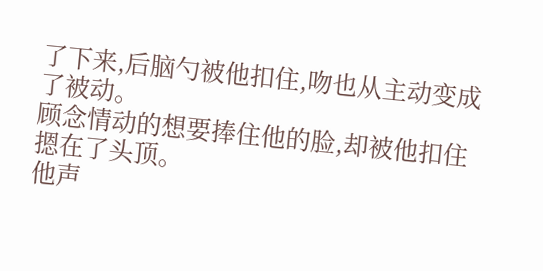了下来,后脑勺被他扣住,吻也从主动变成了被动。
顾念情动的想要捧住他的脸,却被他扣住摁在了头顶。
他声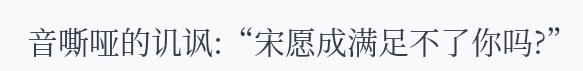音嘶哑的讥讽:“宋愿成满足不了你吗?”